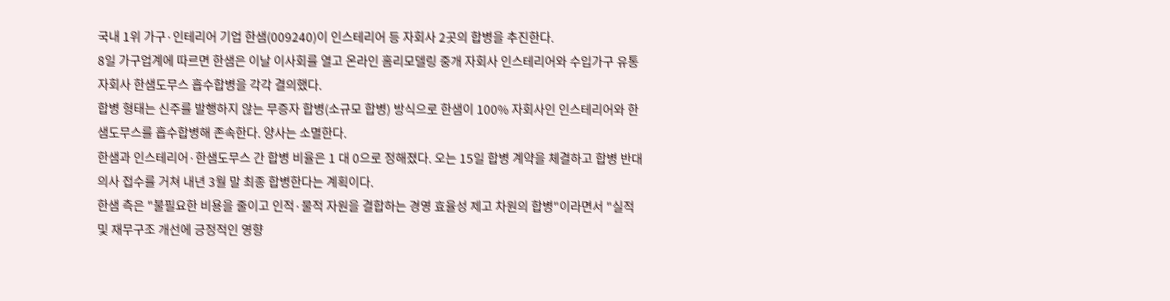국내 1위 가구·인테리어 기업 한샘(009240)이 인스테리어 등 자회사 2곳의 합병을 추진한다.
8일 가구업계에 따르면 한샘은 이날 이사회를 열고 온라인 홈리모델링 중개 자회사 인스테리어와 수입가구 유통 자회사 한샘도무스 흡수합병을 각각 결의했다.
합병 형태는 신주를 발행하지 않는 무증자 합병(소규모 합병) 방식으로 한샘이 100% 자회사인 인스테리어와 한샘도무스를 흡수합병해 존속한다. 양사는 소멸한다.
한샘과 인스테리어·한샘도무스 간 합병 비율은 1 대 0으로 정해졌다. 오는 15일 합병 계약을 체결하고 합병 반대 의사 접수를 거쳐 내년 3월 말 최종 합병한다는 계획이다.
한샘 측은 "불필요한 비용을 줄이고 인적·물적 자원을 결합하는 경영 효율성 제고 차원의 합병"이라면서 "실적 및 재무구조 개선에 긍정적인 영향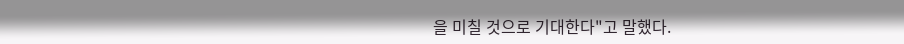을 미칠 것으로 기대한다"고 말했다.